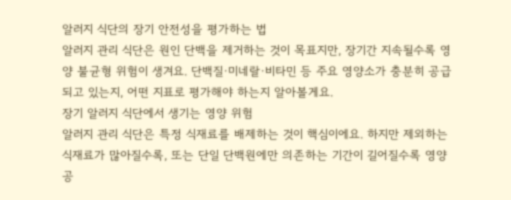알러지 식단의 장기 안전성을 평가하는 법
알러지 관리 식단은 원인 단백을 제거하는 것이 목표지만, 장기간 지속될수록 영양 불균형 위험이 생겨요. 단백질·미네랄·비타민 등 주요 영양소가 충분히 공급되고 있는지, 어떤 지표로 평가해야 하는지 알아볼게요.
장기 알러지 식단에서 생기는 영양 위험
알러지 관리 식단은 특정 식재료를 배제하는 것이 핵심이에요. 하지만 제외하는 식재료가 많아질수록, 또는 단일 단백원에만 의존하는 기간이 길어질수록 영양 공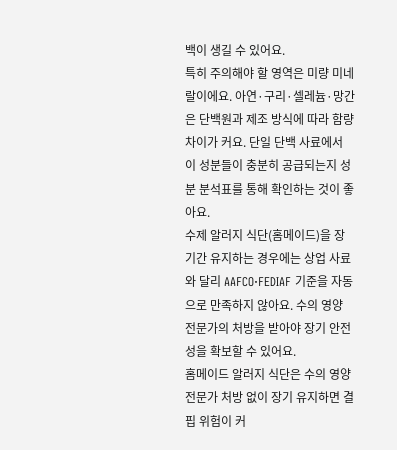백이 생길 수 있어요.
특히 주의해야 할 영역은 미량 미네랄이에요. 아연·구리·셀레늄·망간은 단백원과 제조 방식에 따라 함량 차이가 커요. 단일 단백 사료에서 이 성분들이 충분히 공급되는지 성분 분석표를 통해 확인하는 것이 좋아요.
수제 알러지 식단(홈메이드)을 장기간 유지하는 경우에는 상업 사료와 달리 AAFCO·FEDIAF 기준을 자동으로 만족하지 않아요. 수의 영양 전문가의 처방을 받아야 장기 안전성을 확보할 수 있어요.
홈메이드 알러지 식단은 수의 영양 전문가 처방 없이 장기 유지하면 결핍 위험이 커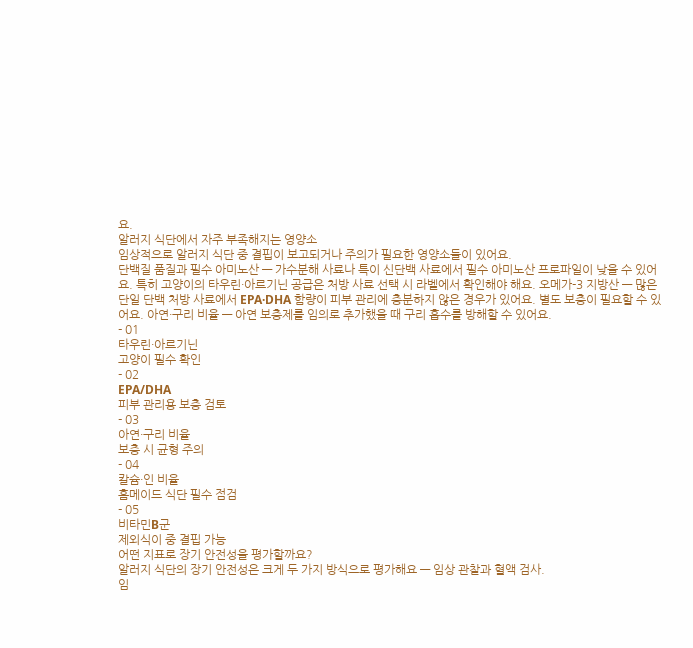요.
알러지 식단에서 자주 부족해지는 영양소
임상적으로 알러지 식단 중 결핍이 보고되거나 주의가 필요한 영양소들이 있어요.
단백질 품질과 필수 아미노산 — 가수분해 사료나 특이 신단백 사료에서 필수 아미노산 프로파일이 낮을 수 있어요. 특히 고양이의 타우린·아르기닌 공급은 처방 사료 선택 시 라벨에서 확인해야 해요. 오메가-3 지방산 — 많은 단일 단백 처방 사료에서 EPA·DHA 함량이 피부 관리에 충분하지 않은 경우가 있어요. 별도 보충이 필요할 수 있어요. 아연·구리 비율 — 아연 보충제를 임의로 추가했을 때 구리 흡수를 방해할 수 있어요.
- 01
타우린·아르기닌
고양이 필수 확인
- 02
EPA/DHA
피부 관리용 보충 검토
- 03
아연·구리 비율
보충 시 균형 주의
- 04
칼슘·인 비율
홈메이드 식단 필수 점검
- 05
비타민B군
제외식이 중 결핍 가능
어떤 지표로 장기 안전성을 평가할까요?
알러지 식단의 장기 안전성은 크게 두 가지 방식으로 평가해요 — 임상 관찰과 혈액 검사.
임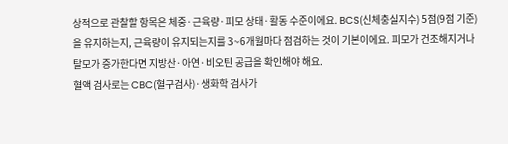상적으로 관찰할 항목은 체중·근육량·피모 상태·활동 수준이에요. BCS(신체충실지수) 5점(9점 기준)을 유지하는지, 근육량이 유지되는지를 3~6개월마다 점검하는 것이 기본이에요. 피모가 건조해지거나 탈모가 증가한다면 지방산·아연·비오틴 공급을 확인해야 해요.
혈액 검사로는 CBC(혈구검사)·생화학 검사가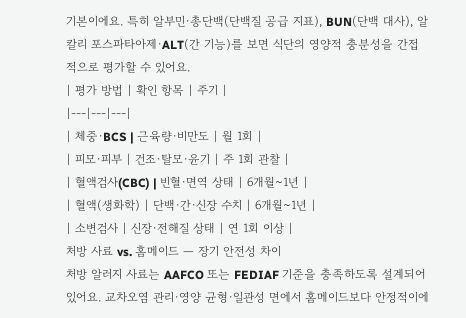기본이에요. 특히 알부민·총단백(단백질 공급 지표), BUN(단백 대사), 알칼리 포스파타아제·ALT(간 기능)를 보면 식단의 영양적 충분성을 간접적으로 평가할 수 있어요.
| 평가 방법 | 확인 항목 | 주기 |
|---|---|---|
| 체중·BCS | 근육량·비만도 | 월 1회 |
| 피모·피부 | 건조·탈모·윤기 | 주 1회 관찰 |
| 혈액검사(CBC) | 빈혈·면역 상태 | 6개월~1년 |
| 혈액(생화학) | 단백·간·신장 수치 | 6개월~1년 |
| 소변검사 | 신장·전해질 상태 | 연 1회 이상 |
처방 사료 vs. 홈메이드 — 장기 안전성 차이
처방 알러지 사료는 AAFCO 또는 FEDIAF 기준을 충족하도록 설계되어 있어요. 교차오염 관리·영양 균형·일관성 면에서 홈메이드보다 안정적이에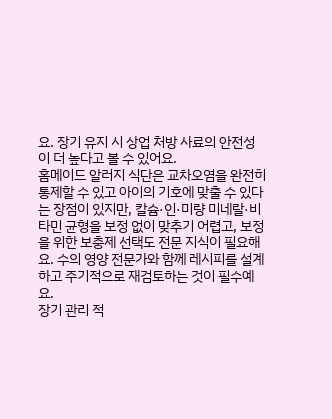요. 장기 유지 시 상업 처방 사료의 안전성이 더 높다고 볼 수 있어요.
홈메이드 알러지 식단은 교차오염을 완전히 통제할 수 있고 아이의 기호에 맞출 수 있다는 장점이 있지만, 칼슘·인·미량 미네랄·비타민 균형을 보정 없이 맞추기 어렵고, 보정을 위한 보충제 선택도 전문 지식이 필요해요. 수의 영양 전문가와 함께 레시피를 설계하고 주기적으로 재검토하는 것이 필수예요.
장기 관리 적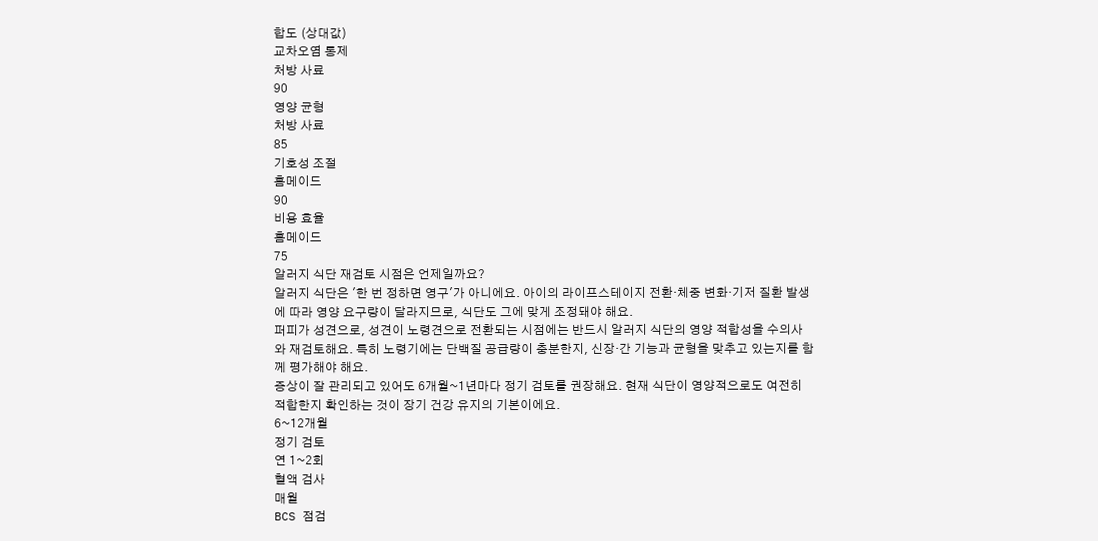합도 (상대값)
교차오염 통제
처방 사료
90
영양 균형
처방 사료
85
기호성 조절
홈메이드
90
비용 효율
홈메이드
75
알러지 식단 재검토 시점은 언제일까요?
알러지 식단은 '한 번 정하면 영구'가 아니에요. 아이의 라이프스테이지 전환·체중 변화·기저 질환 발생에 따라 영양 요구량이 달라지므로, 식단도 그에 맞게 조정돼야 해요.
퍼피가 성견으로, 성견이 노령견으로 전환되는 시점에는 반드시 알러지 식단의 영양 적합성을 수의사와 재검토해요. 특히 노령기에는 단백질 공급량이 충분한지, 신장·간 기능과 균형을 맞추고 있는지를 함께 평가해야 해요.
증상이 잘 관리되고 있어도 6개월~1년마다 정기 검토를 권장해요. 현재 식단이 영양적으로도 여전히 적합한지 확인하는 것이 장기 건강 유지의 기본이에요.
6~12개월
정기 검토
연 1~2회
혈액 검사
매월
BCS 점검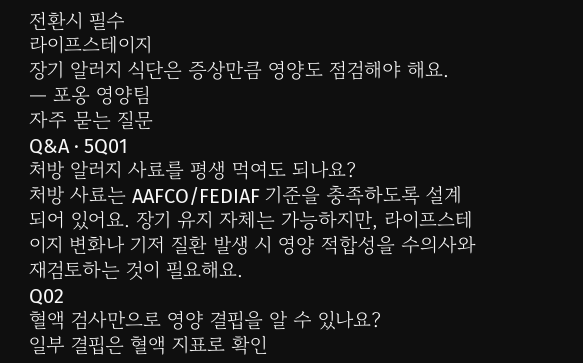전환시 필수
라이프스테이지
장기 알러지 식단은 증상만큼 영양도 점검해야 해요.
— 포옹 영양팀
자주 묻는 질문
Q&A · 5Q01
처방 알러지 사료를 평생 먹여도 되나요?
처방 사료는 AAFCO/FEDIAF 기준을 충족하도록 설계되어 있어요. 장기 유지 자체는 가능하지만, 라이프스테이지 변화나 기저 질환 발생 시 영양 적합성을 수의사와 재검토하는 것이 필요해요.
Q02
혈액 검사만으로 영양 결핍을 알 수 있나요?
일부 결핍은 혈액 지표로 확인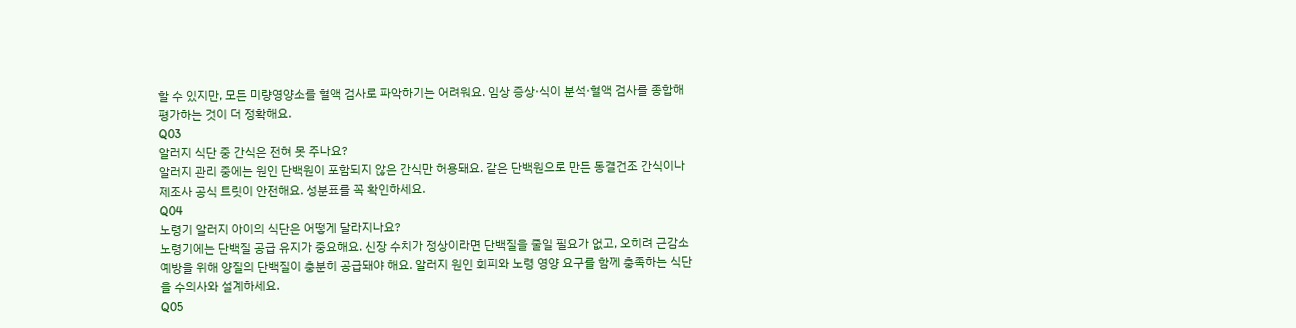할 수 있지만, 모든 미량영양소를 혈액 검사로 파악하기는 어려워요. 임상 증상·식이 분석·혈액 검사를 종합해 평가하는 것이 더 정확해요.
Q03
알러지 식단 중 간식은 전혀 못 주나요?
알러지 관리 중에는 원인 단백원이 포함되지 않은 간식만 허용돼요. 같은 단백원으로 만든 동결건조 간식이나 제조사 공식 트릿이 안전해요. 성분표를 꼭 확인하세요.
Q04
노령기 알러지 아이의 식단은 어떻게 달라지나요?
노령기에는 단백질 공급 유지가 중요해요. 신장 수치가 정상이라면 단백질을 줄일 필요가 없고, 오히려 근감소 예방을 위해 양질의 단백질이 충분히 공급돼야 해요. 알러지 원인 회피와 노령 영양 요구를 함께 충족하는 식단을 수의사와 설계하세요.
Q05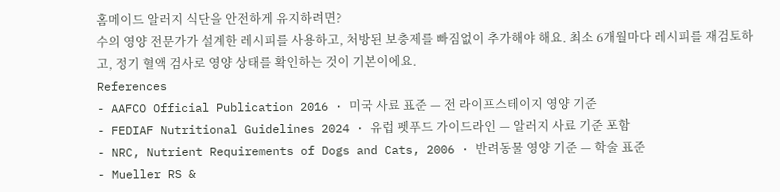홈메이드 알러지 식단을 안전하게 유지하려면?
수의 영양 전문가가 설계한 레시피를 사용하고, 처방된 보충제를 빠짐없이 추가해야 해요. 최소 6개월마다 레시피를 재검토하고, 정기 혈액 검사로 영양 상태를 확인하는 것이 기본이에요.
References
- AAFCO Official Publication 2016 · 미국 사료 표준 — 전 라이프스테이지 영양 기준
- FEDIAF Nutritional Guidelines 2024 · 유럽 펫푸드 가이드라인 — 알러지 사료 기준 포함
- NRC, Nutrient Requirements of Dogs and Cats, 2006 · 반려동물 영양 기준 — 학술 표준
- Mueller RS &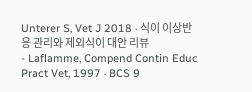Unterer S, Vet J 2018 · 식이 이상반응 관리와 제외식이 대안 리뷰
- Laflamme, Compend Contin Educ Pract Vet, 1997 · BCS 9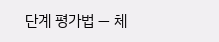단계 평가법 — 체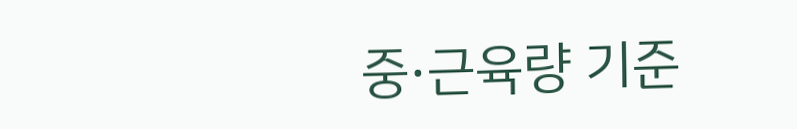중·근육량 기준